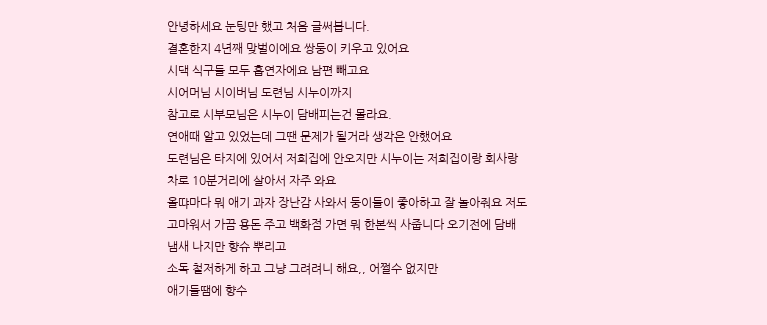안녕하세요 눈팅만 했고 처음 글써봅니다.
결혼한지 4년째 맞벌이에요 쌍둥이 키우고 있어요
시댁 식구들 모두 흡연자에요 남편 빼고요
시어머님 시이버님 도련님 시누이까지
참고로 시부모님은 시누이 담배피는건 몰라요.
연애때 알고 있었는데 그땐 문제가 될거라 생각은 안했어요
도련님은 타지에 있어서 저희집에 안오지만 시누이는 저희집이랑 회사랑 차로 10분거리에 살아서 자주 와요
올땨마다 뭐 애기 과자 장난감 사와서 둥이들이 좋아하고 잘 놀아줘요 저도 고마워서 가끔 용돈 주고 백화점 가면 뭐 한본씩 사줍니다 오기전에 담배 냄새 나지만 향슈 뿌리고
소독 철저하게 하고 그냥 그려려니 해요,, 어쩔수 없지만
애기들땜에 향수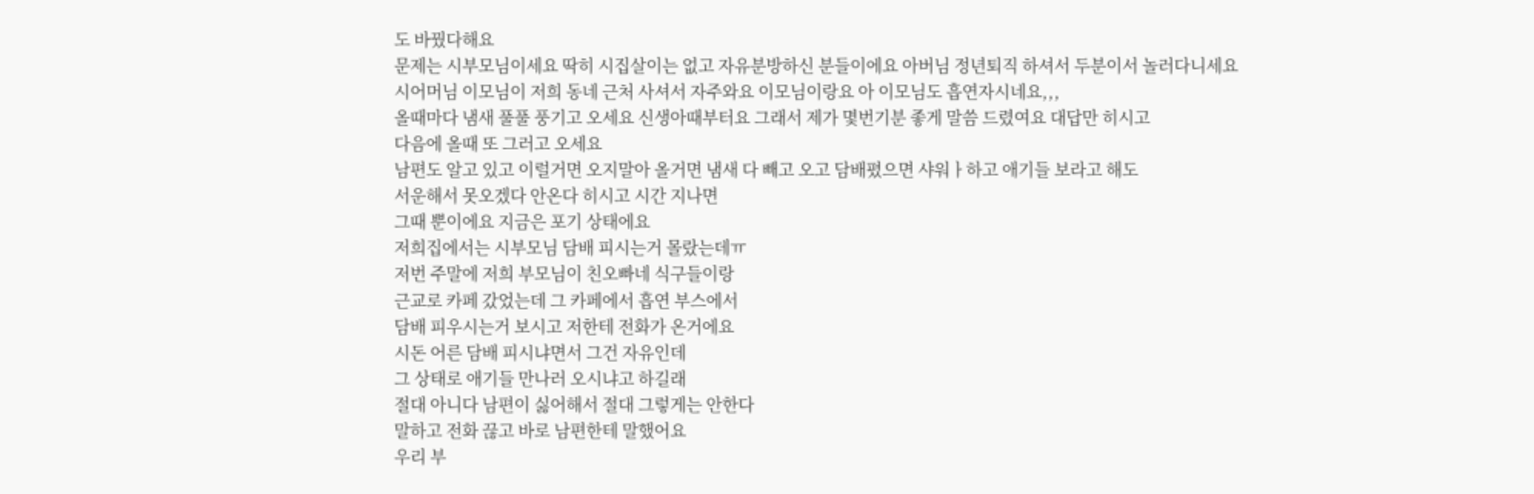도 바꿨다해요
문제는 시부모님이세요 딱히 시집살이는 없고 자유분방하신 분들이에요 아버님 정년퇴직 하셔서 두분이서 놀러다니세요
시어머님 이모님이 저희 동네 근처 사셔서 자주와요 이모님이랑요 아 이모님도 흡연자시네요,,,
올때마다 냄새 풀풀 풍기고 오세요 신생아때부터요 그래서 제가 몇번기분 좋게 말씀 드렸여요 대답만 히시고
다음에 올때 또 그러고 오세요
남편도 알고 있고 이럴거면 오지말아 올거면 냄새 다 빼고 오고 담배폈으면 샤워ㅏ하고 애기들 보라고 해도
서운해서 못오겠다 안온다 히시고 시간 지나면
그때 뿐이에요 지금은 포기 상태에요
저희집에서는 시부모님 담배 피시는거 몰랐는데ㅠ
저번 주말에 저희 부모님이 친오빠네 식구들이랑
근교로 카페 갔었는데 그 카페에서 흡연 부스에서
담배 피우시는거 보시고 저한테 전화가 온거에요
시돈 어른 담배 피시냐면서 그건 자유인데
그 상태로 애기들 만나러 오시냐고 하길래
절대 아니다 남편이 싫어해서 절대 그렇게는 안한다
말하고 전화 끊고 바로 남편한테 말했어요
우리 부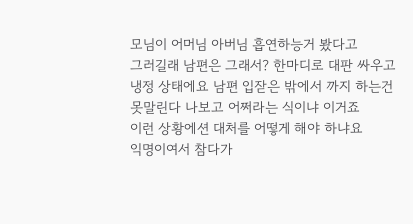모님이 어머님 아버님 흡연하능거 봤다고
그러길래 남편은 그래서? 한마디로 대판 싸우고 냉정 상태에요 남편 입잗은 밖에서 까지 하는건 못말린다 나보고 어쩌라는 식이냐 이거죠
이런 상황에션 대처를 어떻게 해야 하냐요
익명이여서 참다가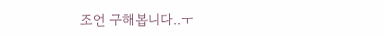조언 구해봅니다..ㅜ